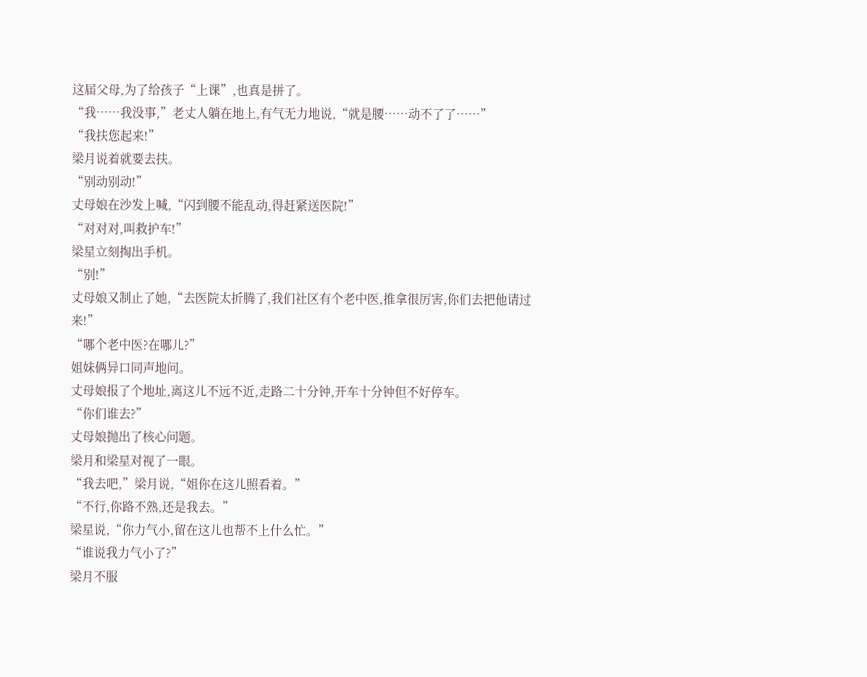这届父母,为了给孩子“上课”,也真是拼了。
“我……我没事,”老丈人躺在地上,有气无力地说,“就是腰……动不了了……”
“我扶您起来!”
梁月说着就要去扶。
“别动别动!”
丈母娘在沙发上喊,“闪到腰不能乱动,得赶紧送医院!”
“对对对,叫救护车!”
梁星立刻掏出手机。
“别!”
丈母娘又制止了她,“去医院太折腾了,我们社区有个老中医,推拿很厉害,你们去把他请过来!”
“哪个老中医?在哪儿?”
姐妹俩异口同声地问。
丈母娘报了个地址,离这儿不远不近,走路二十分钟,开车十分钟但不好停车。
“你们谁去?”
丈母娘抛出了核心问题。
梁月和梁星对视了一眼。
“我去吧,”梁月说,“姐你在这儿照看着。”
“不行,你路不熟,还是我去。”
梁星说,“你力气小,留在这儿也帮不上什么忙。”
“谁说我力气小了?”
梁月不服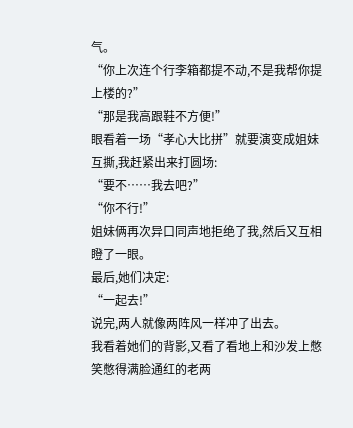气。
“你上次连个行李箱都提不动,不是我帮你提上楼的?”
“那是我高跟鞋不方便!”
眼看着一场“孝心大比拼”就要演变成姐妹互撕,我赶紧出来打圆场:
“要不……我去吧?”
“你不行!”
姐妹俩再次异口同声地拒绝了我,然后又互相瞪了一眼。
最后,她们决定:
“一起去!”
说完,两人就像两阵风一样冲了出去。
我看着她们的背影,又看了看地上和沙发上憋笑憋得满脸通红的老两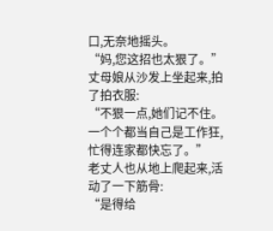口,无奈地摇头。
“妈,您这招也太狠了。”
丈母娘从沙发上坐起来,拍了拍衣服:
“不狠一点,她们记不住。一个个都当自己是工作狂,忙得连家都快忘了。”
老丈人也从地上爬起来,活动了一下筋骨:
“是得给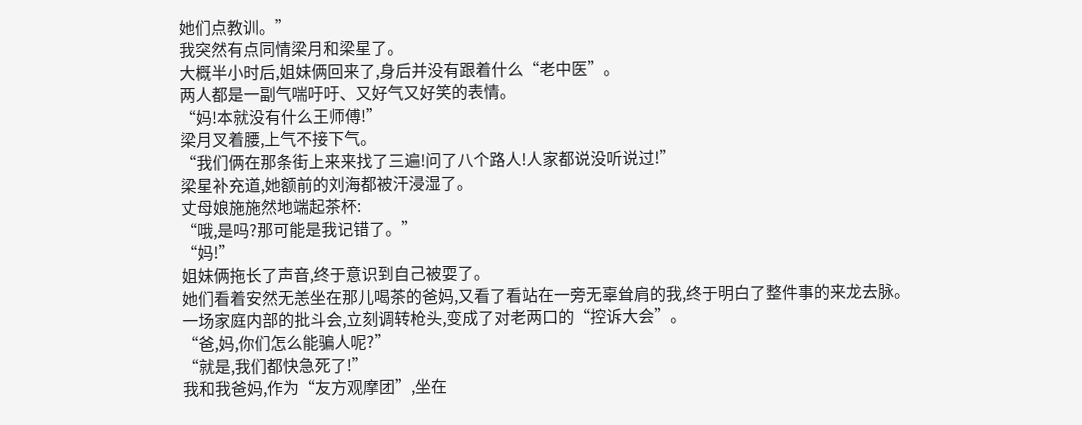她们点教训。”
我突然有点同情梁月和梁星了。
大概半小时后,姐妹俩回来了,身后并没有跟着什么“老中医”。
两人都是一副气喘吁吁、又好气又好笑的表情。
“妈!本就没有什么王师傅!”
梁月叉着腰,上气不接下气。
“我们俩在那条街上来来找了三遍!问了八个路人!人家都说没听说过!”
梁星补充道,她额前的刘海都被汗浸湿了。
丈母娘施施然地端起茶杯:
“哦,是吗?那可能是我记错了。”
“妈!”
姐妹俩拖长了声音,终于意识到自己被耍了。
她们看着安然无恙坐在那儿喝茶的爸妈,又看了看站在一旁无辜耸肩的我,终于明白了整件事的来龙去脉。
一场家庭内部的批斗会,立刻调转枪头,变成了对老两口的“控诉大会”。
“爸,妈,你们怎么能骗人呢?”
“就是,我们都快急死了!”
我和我爸妈,作为“友方观摩团”,坐在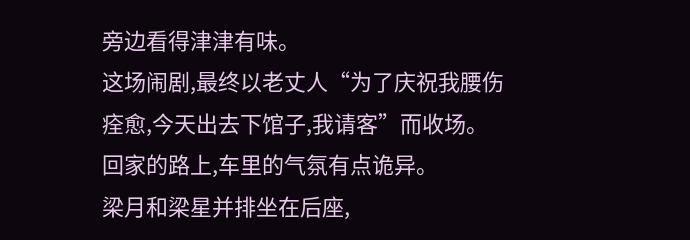旁边看得津津有味。
这场闹剧,最终以老丈人“为了庆祝我腰伤痊愈,今天出去下馆子,我请客”而收场。
回家的路上,车里的气氛有点诡异。
梁月和梁星并排坐在后座,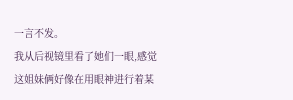一言不发。
我从后视镜里看了她们一眼,感觉这姐妹俩好像在用眼神进行着某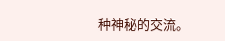种神秘的交流。